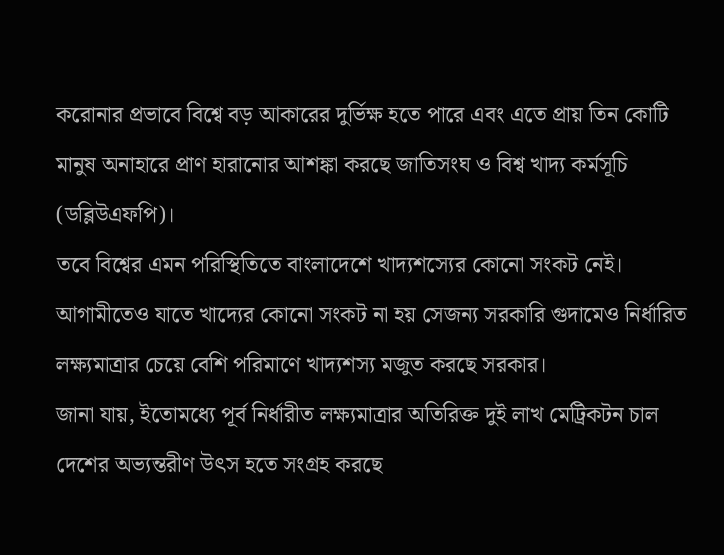করোনার প্রভাবে বিশ্বে বড় আকারের দুর্ভিক্ষ হতে পারে এবং এতে প্রায় তিন কোটি মানুষ অনাহারে প্রাণ হারানোর আশঙ্কা করছে জাতিসংঘ ও বিশ্ব খাদ্য কর্মসূচি (ডব্লিউএফপি)।
তবে বিশ্বের এমন পরিস্থিতিতে বাংলাদেশে খাদ্যশস্যের কোনো সংকট নেই। আগামীতেও যাতে খাদ্যের কোনো সংকট না হয় সেজন্য সরকারি গুদামেও নির্ধারিত লক্ষ্যমাত্রার চেয়ে বেশি পরিমাণে খাদ্যশস্য মজুত করছে সরকার।
জানা যায়, ইতোমধ্যে পূর্ব নির্ধারীত লক্ষ্যমাত্রার অতিরিক্ত দুই লাখ মেট্রিকটন চাল দেশের অভ্যন্তরীণ উৎস হতে সংগ্রহ করছে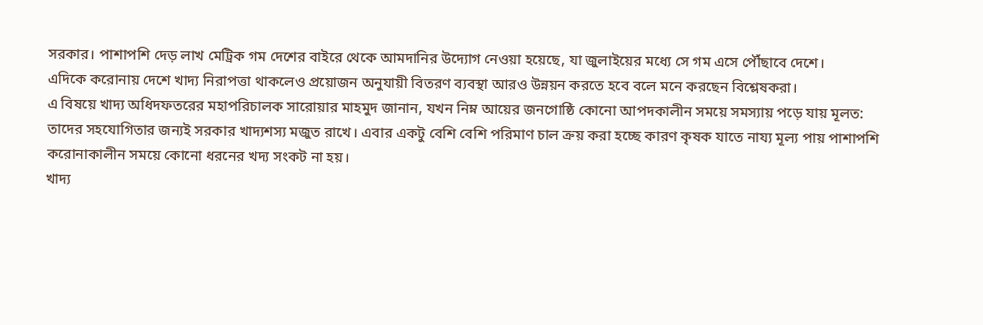সরকার। পাশাপশি দেড় লাখ মেট্রিক গম দেশের বাইরে থেকে আমদানির উদ্যোগ নেওয়া হয়েছে, যা জুলাইয়ের মধ্যে সে গম এসে পৌঁছাবে দেশে।
এদিকে করোনায় দেশে খাদ্য নিরাপত্তা থাকলেও প্রয়োজন অনুযায়ী বিতরণ ব্যবস্থা আরও উন্নয়ন করতে হবে বলে মনে করছেন বিশ্লেষকরা।
এ বিষয়ে খাদ্য অধিদফতরের মহাপরিচালক সারোয়ার মাহমুদ জানান, যখন নিম্ন আয়ের জনগোষ্ঠি কোনো আপদকালীন সময়ে সমস্যায় পড়ে যায় মূলত: তাদের সহযোগিতার জন্যই সরকার খাদ্যশস্য মজুত রাখে। এবার একটু বেশি বেশি পরিমাণ চাল ক্রয় করা হচ্ছে কারণ কৃষক যাতে নায্য মূল্য পায় পাশাপশি করোনাকালীন সময়ে কোনো ধরনের খদ্য সংকট না হয়।
খাদ্য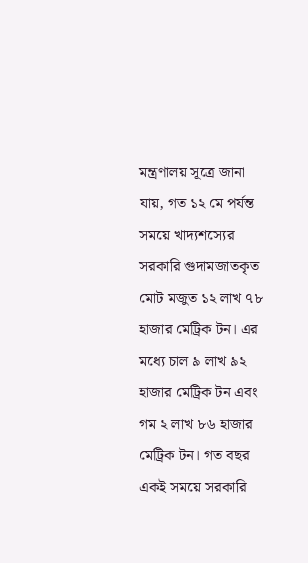মন্ত্রণালয় সূত্রে জানা যায়, গত ১২ মে পর্যন্ত সময়ে খাদ্যশস্যের সরকারি গুদামজাতকৃত মোট মজুত ১২ লাখ ৭৮ হাজার মেট্রিক টন। এর মধ্যে চাল ৯ লাখ ৯২ হাজার মেট্রিক টন এবং গম ২ লাখ ৮৬ হাজার মেট্রিক টন। গত বছর একই সময়ে সরকারি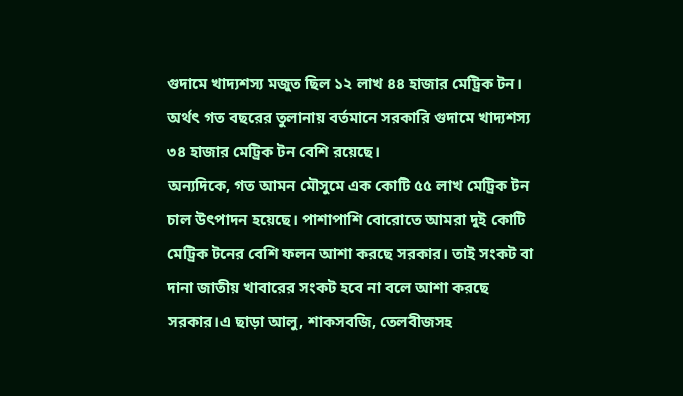গুদামে খাদ্যশস্য মজুত ছিল ১২ লাখ ৪৪ হাজার মেট্রিক টন। অর্থৎ গত বছরের তুলানায় বর্তমানে সরকারি গুদামে খাদ্যশস্য ৩৪ হাজার মেট্রিক টন বেশি রয়েছে।
অন্যদিকে, গত আমন মৌসুমে এক কোটি ৫৫ লাখ মেট্রিক টন চাল উৎপাদন হয়েছে। পাশাপাশি বোরোতে আমরা দুই কোটি মেট্রিক টনের বেশি ফলন আশা করছে সরকার। তাই সংকট বা দানা জাতীয় খাবারের সংকট হবে না বলে আশা করছে সরকার।এ ছাড়া আলু, শাকসবজি, তেলবীজসহ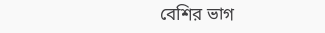বেশির ভাগ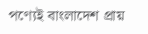পণ্যেই বাংলাদেশ প্রায়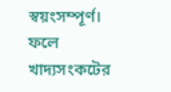স্বয়ংসম্পূর্ণ। ফলে খাদ্যসংকটের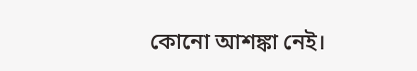কোনো আশঙ্কা নেই।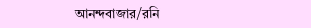আনন্দবাজার/রনি